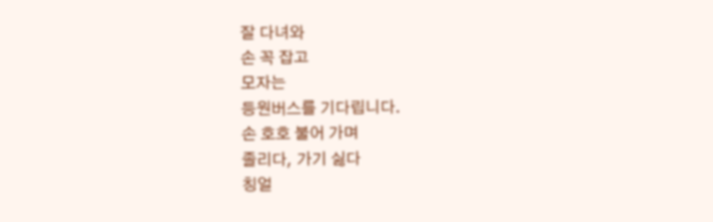잘 다녀와
손 꼭 잡고
모자는
등원버스를 기다립니다.
손 호호 불어 가며
졸리다, 가기 싫다
칭얼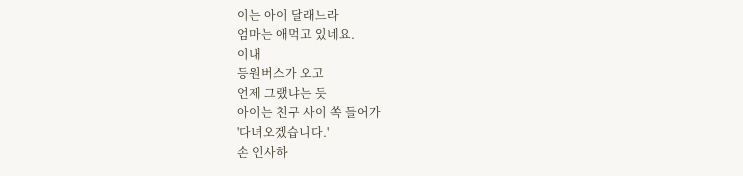이는 아이 달래느라
엄마는 애먹고 있네요.
이내
등원버스가 오고
언제 그랬냐는 듯
아이는 친구 사이 쏙 들어가
'다녀오겠습니다.'
손 인사하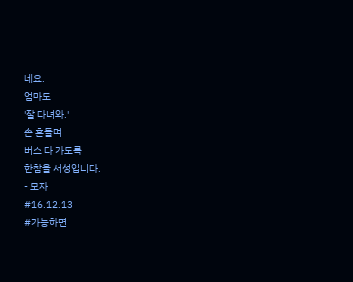네요.
엄마도
'잘 다녀와.'
손 흔들며
버스 다 가도록
한참을 서성입니다.
- 모자
#16.12.13
#가능하면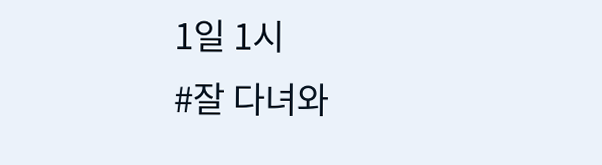1일 1시
#잘 다녀와